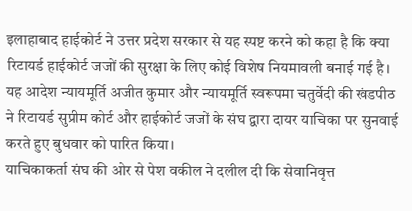इलाहाबाद हाईकोर्ट ने उत्तर प्रदेश सरकार से यह स्पष्ट करने को कहा है कि क्या रिटायर्ड हाईकोर्ट जजों की सुरक्षा के लिए कोई विशेष नियमावली बनाई गई है। यह आदेश न्यायमूर्ति अजीत कुमार और न्यायमूर्ति स्वरूपमा चतुर्वेदी की खंडपीठ ने रिटायर्ड सुप्रीम कोर्ट और हाईकोर्ट जजों के संघ द्वारा दायर याचिका पर सुनवाई करते हुए बुधवार को पारित किया।
याचिकाकर्ता संघ की ओर से पेश वकील ने दलील दी कि सेवानिवृत्त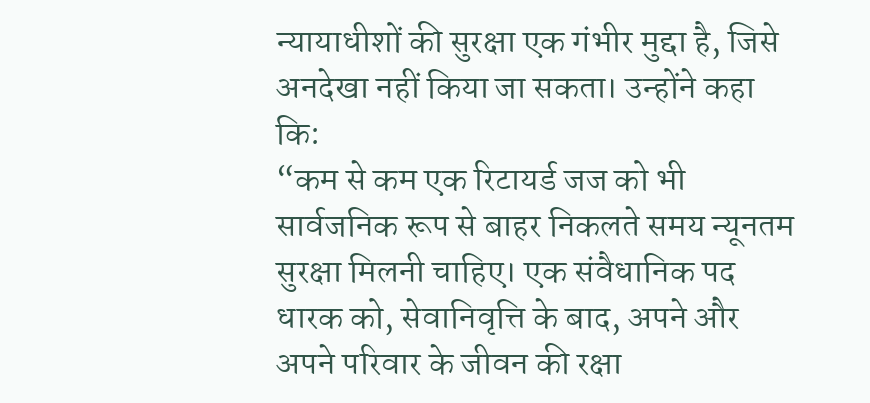न्यायाधीशों की सुरक्षा एक गंभीर मुद्दा है, जिसे अनदेखा नहीं किया जा सकता। उन्होंने कहा कि:
“कम से कम एक रिटायर्ड जज को भी सार्वजनिक रूप से बाहर निकलते समय न्यूनतम सुरक्षा मिलनी चाहिए। एक संवैधानिक पद धारक को, सेवानिवृत्ति के बाद, अपने और अपने परिवार के जीवन की रक्षा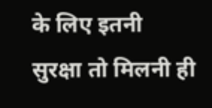के लिए इतनी सुरक्षा तो मिलनी ही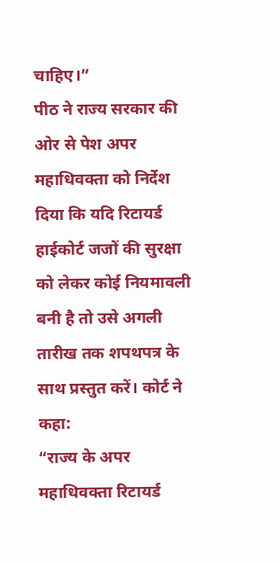चाहिए।”
पीठ ने राज्य सरकार की ओर से पेश अपर महाधिवक्ता को निर्देश दिया कि यदि रिटायर्ड हाईकोर्ट जजों की सुरक्षा को लेकर कोई नियमावली बनी है तो उसे अगली तारीख तक शपथपत्र के साथ प्रस्तुत करें। कोर्ट ने कहा:
“राज्य के अपर महाधिवक्ता रिटायर्ड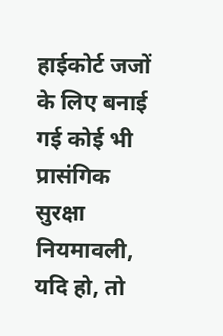हाईकोर्ट जजों के लिए बनाई गई कोई भी प्रासंगिक सुरक्षा नियमावली, यदि हो, तो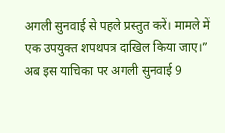अगली सुनवाई से पहले प्रस्तुत करें। मामले में एक उपयुक्त शपथपत्र दाखिल किया जाए।”
अब इस याचिका पर अगली सुनवाई 9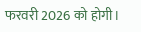फरवरी 2026 को होगी।